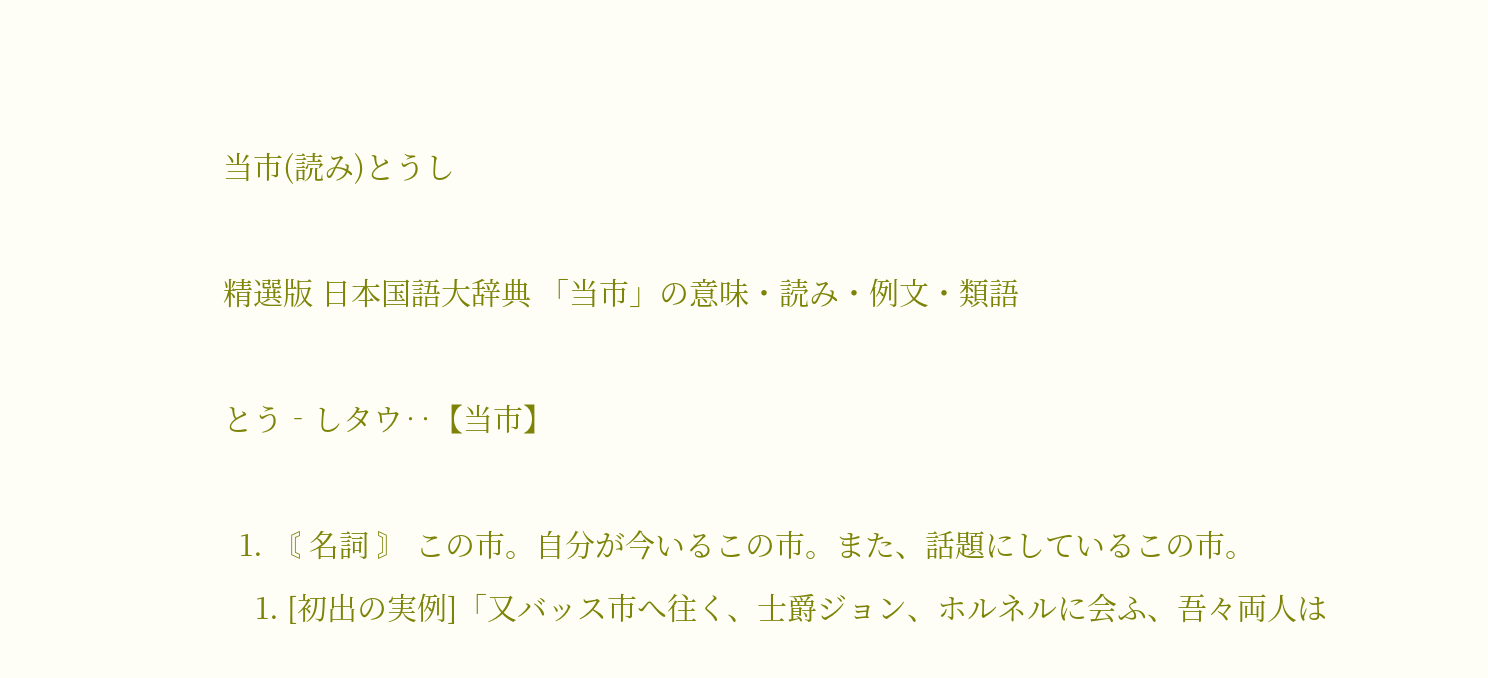当市(読み)とうし

精選版 日本国語大辞典 「当市」の意味・読み・例文・類語

とう‐しタウ‥【当市】

  1. 〘 名詞 〙 この市。自分が今いるこの市。また、話題にしているこの市。
    1. [初出の実例]「又バッス市へ往く、士爵ジョン、ホルネルに会ふ、吾々両人は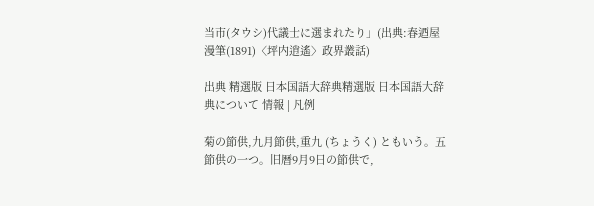当市(タウシ)代議士に選まれたり」(出典:春迺屋漫筆(1891)〈坪内逍遙〉政界叢話)

出典 精選版 日本国語大辞典精選版 日本国語大辞典について 情報 | 凡例

菊の節供,九月節供,重九 (ちょうく) ともいう。五節供の一つ。旧暦9月9日の節供で,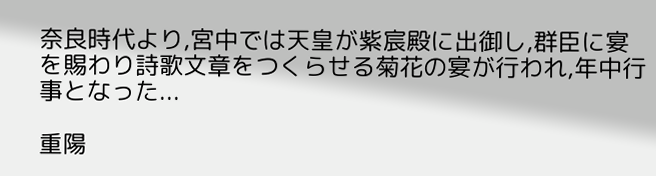奈良時代より,宮中では天皇が紫宸殿に出御し,群臣に宴を賜わり詩歌文章をつくらせる菊花の宴が行われ,年中行事となった...

重陽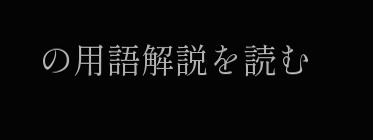の用語解説を読む